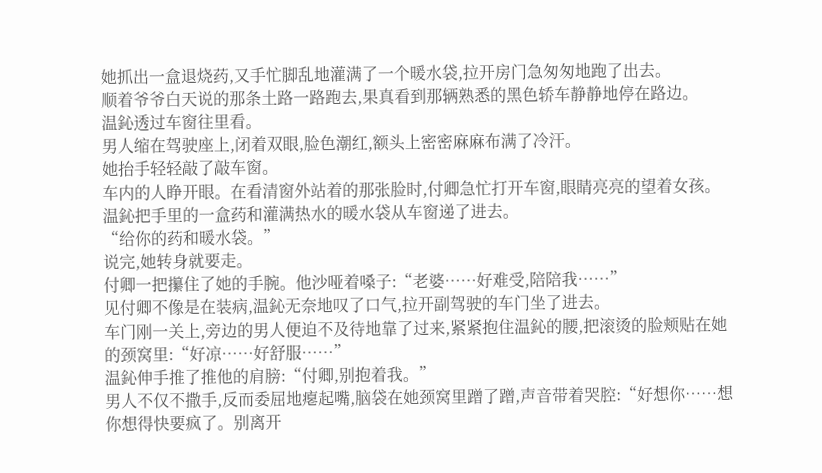她抓出一盒退烧药,又手忙脚乱地灌满了一个暖水袋,拉开房门急匆匆地跑了出去。
顺着爷爷白天说的那条土路一路跑去,果真看到那辆熟悉的黑色轿车静静地停在路边。
温鈊透过车窗往里看。
男人缩在驾驶座上,闭着双眼,脸色潮红,额头上密密麻麻布满了冷汗。
她抬手轻轻敲了敲车窗。
车内的人睁开眼。在看清窗外站着的那张脸时,付卿急忙打开车窗,眼睛亮亮的望着女孩。
温鈊把手里的一盒药和灌满热水的暖水袋从车窗递了进去。
“给你的药和暖水袋。”
说完,她转身就要走。
付卿一把攥住了她的手腕。他沙哑着嗓子:“老婆……好难受,陪陪我……”
见付卿不像是在装病,温鈊无奈地叹了口气,拉开副驾驶的车门坐了进去。
车门刚一关上,旁边的男人便迫不及待地靠了过来,紧紧抱住温鈊的腰,把滚烫的脸颊贴在她的颈窝里:“好凉……好舒服……”
温鈊伸手推了推他的肩膀:“付卿,别抱着我。”
男人不仅不撒手,反而委屈地瘪起嘴,脑袋在她颈窝里蹭了蹭,声音带着哭腔:“好想你……想你想得快要疯了。别离开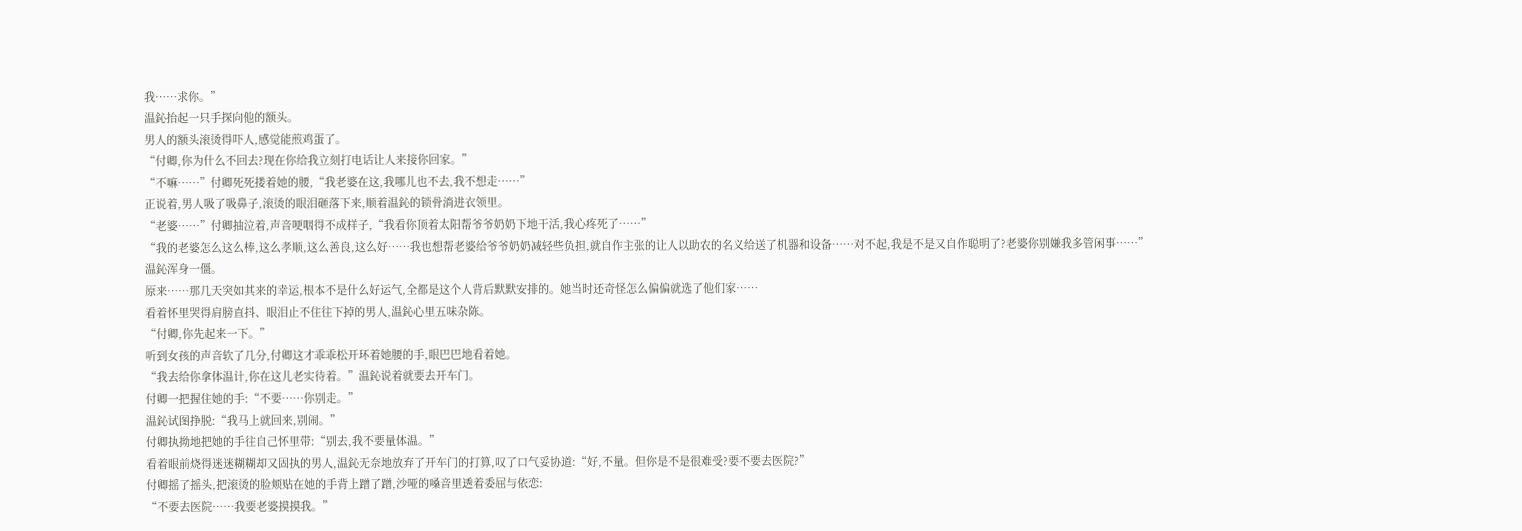我……求你。”
温鈊抬起一只手探向他的额头。
男人的额头滚烫得吓人,感觉能煎鸡蛋了。
“付卿,你为什么不回去?现在你给我立刻打电话让人来接你回家。”
“不嘛……”付卿死死搂着她的腰,“我老婆在这,我哪儿也不去,我不想走……”
正说着,男人吸了吸鼻子,滚烫的眼泪砸落下来,顺着温鈊的锁骨淌进衣领里。
“老婆……”付卿抽泣着,声音哽咽得不成样子,“我看你顶着太阳帮爷爷奶奶下地干活,我心疼死了……”
“我的老婆怎么这么棒,这么孝顺,这么善良,这么好……我也想帮老婆给爷爷奶奶减轻些负担,就自作主张的让人以助农的名义给送了机器和设备……对不起,我是不是又自作聪明了?老婆你别嫌我多管闲事……”
温鈊浑身一僵。
原来……那几天突如其来的幸运,根本不是什么好运气,全都是这个人背后默默安排的。她当时还奇怪怎么偏偏就选了他们家……
看着怀里哭得肩膀直抖、眼泪止不住往下掉的男人,温鈊心里五味杂陈。
“付卿,你先起来一下。”
听到女孩的声音软了几分,付卿这才乖乖松开环着她腰的手,眼巴巴地看着她。
“我去给你拿体温计,你在这儿老实待着。”温鈊说着就要去开车门。
付卿一把握住她的手:“不要……你别走。”
温鈊试图挣脱:“我马上就回来,别闹。”
付卿执拗地把她的手往自己怀里带:“别去,我不要量体温。”
看着眼前烧得迷迷糊糊却又固执的男人,温鈊无奈地放弃了开车门的打算,叹了口气妥协道:“好,不量。但你是不是很难受?要不要去医院?”
付卿摇了摇头,把滚烫的脸颊贴在她的手背上蹭了蹭,沙哑的嗓音里透着委屈与依恋:
“不要去医院……我要老婆摸摸我。”